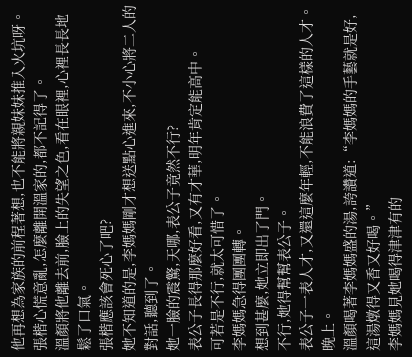他再想為家族的前程著想,也不能將親妹妹推入火坑呀。
張楷心慌意亂,怎麼離開溫家的,都不記得了。
溫顏將他離去前,臉上的失望之色,看在眼裡,心裡長長地鬆了口氣。
張楷應該會死心了吧?
她不知道的是,李媽媽剛才想送點心進來,不小心將二人的對話,聽到了。
她一臉的震驚,天哪,表公子竟然不行?
表公子長得那麼好看,又有才華,明年肯定能高中。
可若是不行,就太可惜了。
李媽媽急得團團轉。
想到甚麼,她立即出了門。
不行,她得幫幫表公子。
表公子一表人才,又還這麼年輕,不能浪費了這樣的人才。
晚上。
溫顏喝著李媽媽盛的湯,誇讚道:“李媽媽的手藝就是好,這湯燉得又香又好喝。”
李媽媽見她喝得津津有的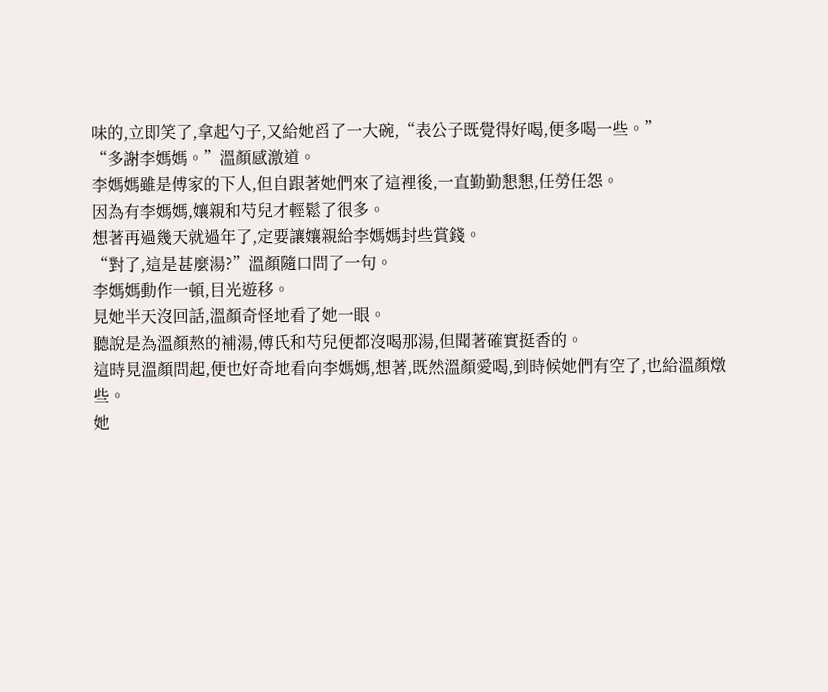味的,立即笑了,拿起勺子,又給她舀了一大碗,“表公子既覺得好喝,便多喝一些。”
“多謝李媽媽。”溫顏感激道。
李媽媽雖是傅家的下人,但自跟著她們來了這裡後,一直勤勤懇懇,任勞任怨。
因為有李媽媽,孃親和芍兒才輕鬆了很多。
想著再過幾天就過年了,定要讓孃親給李媽媽封些賞錢。
“對了,這是甚麼湯?”溫顏隨口問了一句。
李媽媽動作一頓,目光遊移。
見她半天沒回話,溫顏奇怪地看了她一眼。
聽說是為溫顏熬的補湯,傅氏和芍兒便都沒喝那湯,但聞著確實挺香的。
這時見溫顏問起,便也好奇地看向李媽媽,想著,既然溫顏愛喝,到時候她們有空了,也給溫顏燉些。
她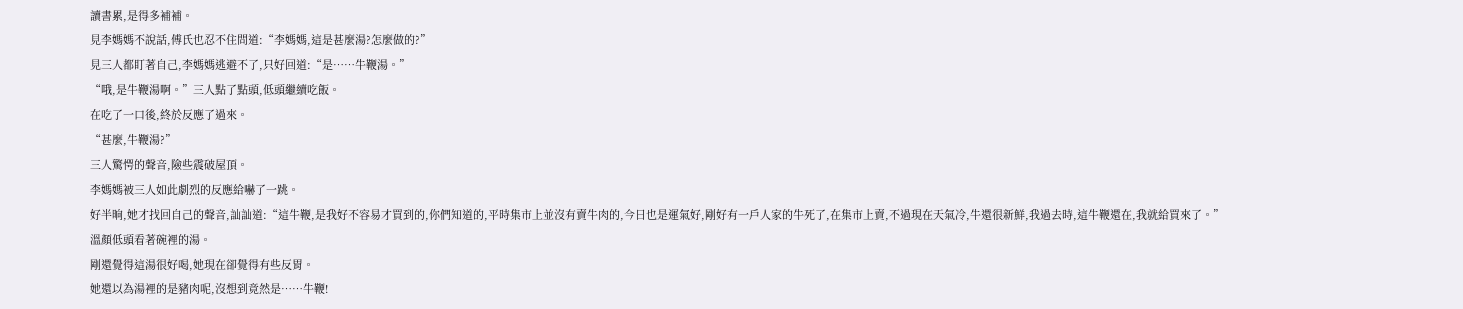讀書累,是得多補補。
見李媽媽不說話,傅氏也忍不住問道:“李媽媽,這是甚麼湯?怎麼做的?”
見三人都盯著自己,李媽媽逃避不了,只好回道:“是……牛鞭湯。”
“哦,是牛鞭湯啊。”三人點了點頭,低頭繼續吃飯。
在吃了一口後,終於反應了過來。
“甚麼,牛鞭湯?”
三人驚愕的聲音,險些震破屋頂。
李媽媽被三人如此劇烈的反應給嚇了一跳。
好半晌,她才找回自己的聲音,訕訕道:“這牛鞭,是我好不容易才買到的,你們知道的,平時集市上並沒有賣牛肉的,今日也是運氣好,剛好有一戶人家的牛死了,在集市上賣,不過現在天氣冷,牛還很新鮮,我過去時,這牛鞭還在,我就給買來了。”
溫顏低頭看著碗裡的湯。
剛還覺得這湯很好喝,她現在卻覺得有些反胃。
她還以為湯裡的是豬肉呢,沒想到竟然是……牛鞭!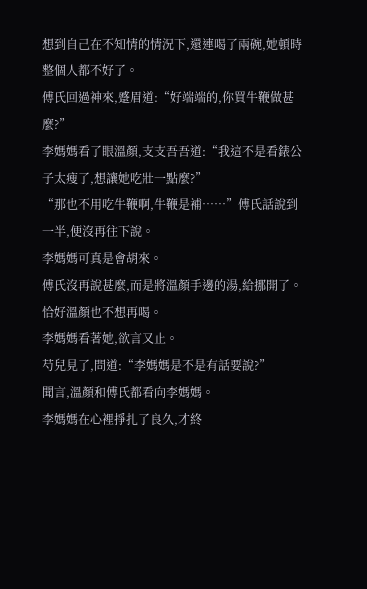想到自己在不知情的情況下,還連喝了兩碗,她頓時整個人都不好了。
傅氏回過神來,蹙眉道:“好端端的,你買牛鞭做甚麼?”
李媽媽看了眼溫顏,支支吾吾道:“我這不是看錶公子太瘦了,想讓她吃壯一點麼?”
“那也不用吃牛鞭啊,牛鞭是補……”傅氏話說到一半,便沒再往下說。
李媽媽可真是會胡來。
傅氏沒再說甚麼,而是將溫顏手邊的湯,給挪開了。
恰好溫顏也不想再喝。
李媽媽看著她,欲言又止。
芍兒見了,問道:“李媽媽是不是有話要說?”
聞言,溫顏和傅氏都看向李媽媽。
李媽媽在心裡掙扎了良久,才終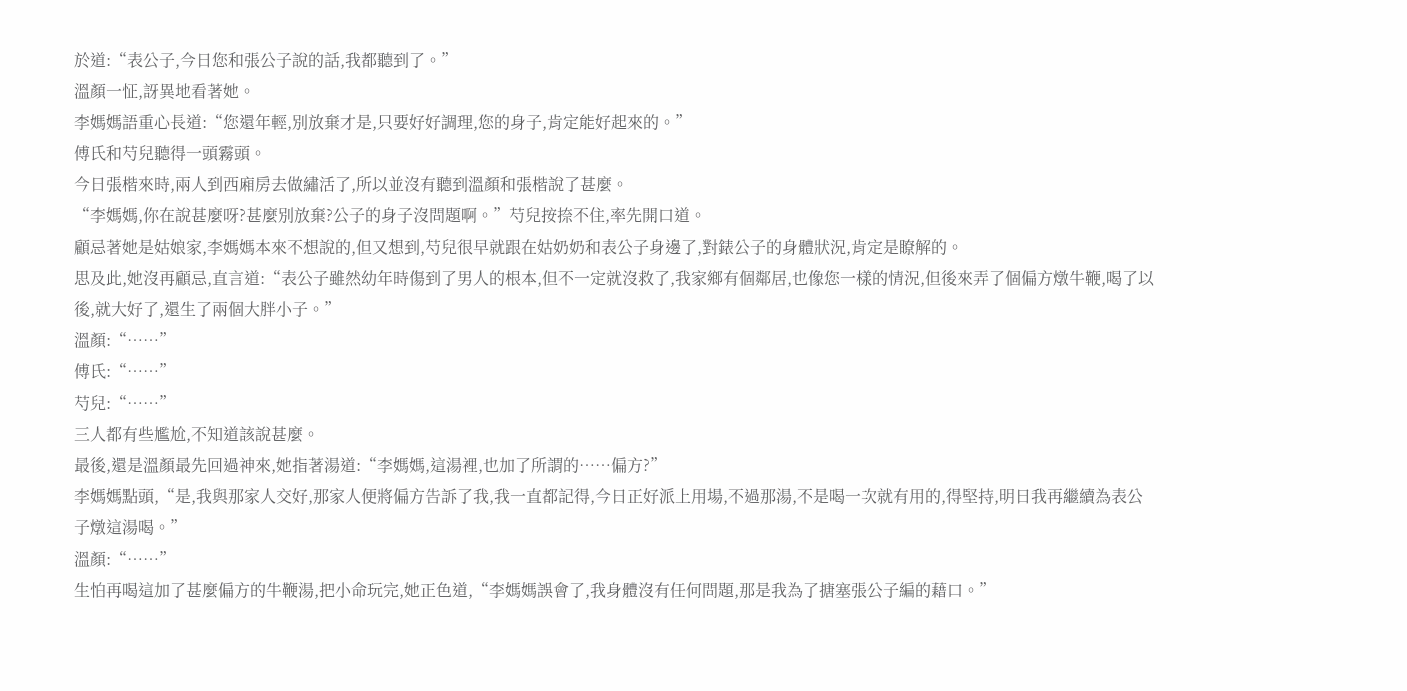於道:“表公子,今日您和張公子說的話,我都聽到了。”
溫顏一怔,訝異地看著她。
李媽媽語重心長道:“您還年輕,別放棄才是,只要好好調理,您的身子,肯定能好起來的。”
傅氏和芍兒聽得一頭霧頭。
今日張楷來時,兩人到西廂房去做繡活了,所以並沒有聽到溫顏和張楷說了甚麼。
“李媽媽,你在說甚麼呀?甚麼別放棄?公子的身子沒問題啊。”芍兒按捺不住,率先開口道。
顧忌著她是姑娘家,李媽媽本來不想說的,但又想到,芍兒很早就跟在姑奶奶和表公子身邊了,對錶公子的身體狀況,肯定是瞭解的。
思及此,她沒再顧忌,直言道:“表公子雖然幼年時傷到了男人的根本,但不一定就沒救了,我家鄉有個鄰居,也像您一樣的情況,但後來弄了個偏方燉牛鞭,喝了以後,就大好了,還生了兩個大胖小子。”
溫顏:“……”
傅氏:“……”
芍兒:“……”
三人都有些尷尬,不知道該說甚麼。
最後,還是溫顏最先回過神來,她指著湯道:“李媽媽,這湯裡,也加了所謂的……偏方?”
李媽媽點頭,“是,我與那家人交好,那家人便將偏方告訴了我,我一直都記得,今日正好派上用場,不過那湯,不是喝一次就有用的,得堅持,明日我再繼續為表公子燉這湯喝。”
溫顏:“……”
生怕再喝這加了甚麼偏方的牛鞭湯,把小命玩完,她正色道,“李媽媽誤會了,我身體沒有任何問題,那是我為了搪塞張公子編的藉口。”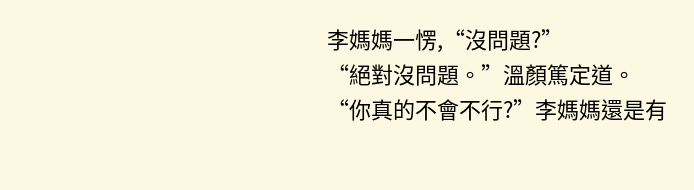李媽媽一愣,“沒問題?”
“絕對沒問題。”溫顏篤定道。
“你真的不會不行?”李媽媽還是有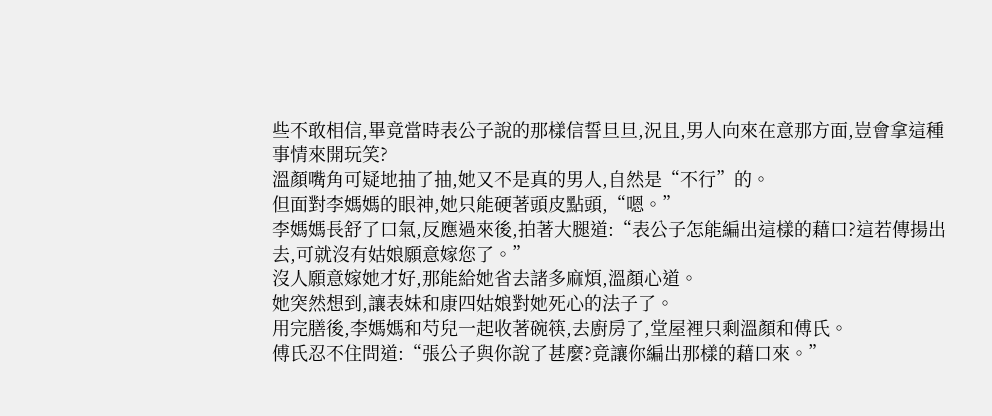些不敢相信,畢竟當時表公子說的那樣信誓旦旦,況且,男人向來在意那方面,豈會拿這種事情來開玩笑?
溫顏嘴角可疑地抽了抽,她又不是真的男人,自然是“不行”的。
但面對李媽媽的眼神,她只能硬著頭皮點頭,“嗯。”
李媽媽長舒了口氣,反應過來後,拍著大腿道:“表公子怎能編出這樣的藉口?這若傳揚出去,可就沒有姑娘願意嫁您了。”
沒人願意嫁她才好,那能給她省去諸多麻煩,溫顏心道。
她突然想到,讓表妹和康四姑娘對她死心的法子了。
用完膳後,李媽媽和芍兒一起收著碗筷,去廚房了,堂屋裡只剩溫顏和傅氏。
傅氏忍不住問道:“張公子與你說了甚麼?竟讓你編出那樣的藉口來。”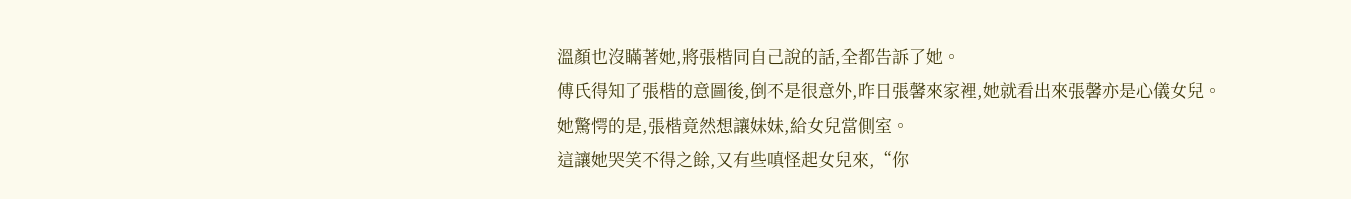溫顏也沒瞞著她,將張楷同自己說的話,全都告訴了她。
傅氏得知了張楷的意圖後,倒不是很意外,昨日張馨來家裡,她就看出來張馨亦是心儀女兒。
她驚愕的是,張楷竟然想讓妹妹,給女兒當側室。
這讓她哭笑不得之餘,又有些嗔怪起女兒來,“你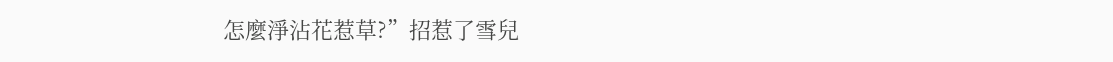怎麼淨沾花惹草?”招惹了雪兒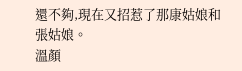還不夠,現在又招惹了那康姑娘和張姑娘。
溫顏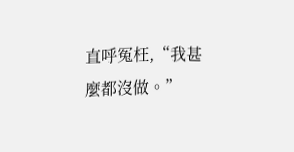直呼冤枉,“我甚麼都沒做。”